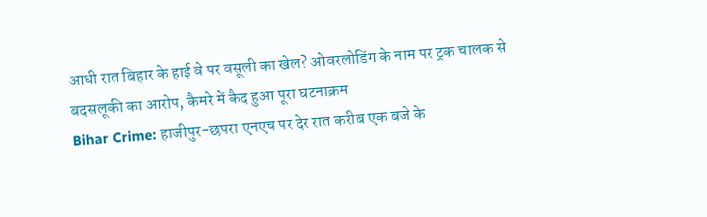आधी रात बिहार के हाई वे पर वसूली का खेल? ओवरलोडिंग के नाम पर ट्रक चालक से बदसलूकी का आरोप, कैमरे में कैद हुआ पूरा घटनाक्रम
Bihar Crime: हाजीपुर-छपरा एनएच पर देर रात करीब एक बजे के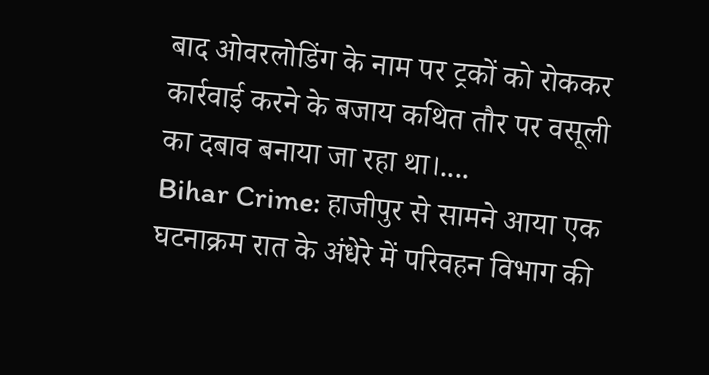बाद ओवरलोडिंग के नाम पर ट्रकों को रोककर कार्रवाई करने के बजाय कथित तौर पर वसूली का दबाव बनाया जा रहा था।....
Bihar Crime: हाजीपुर से सामने आया एक घटनाक्रम रात के अंधेरे में परिवहन विभाग की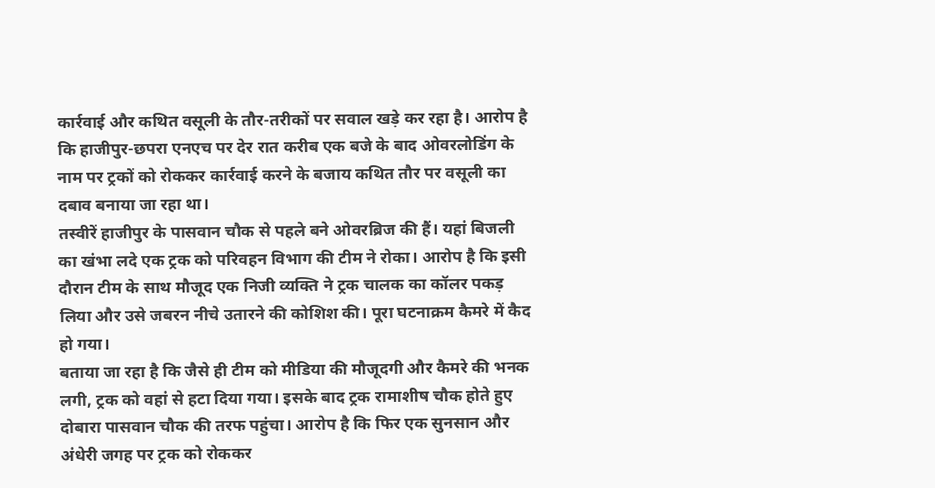कार्रवाई और कथित वसूली के तौर-तरीकों पर सवाल खड़े कर रहा है। आरोप है कि हाजीपुर-छपरा एनएच पर देर रात करीब एक बजे के बाद ओवरलोडिंग के नाम पर ट्रकों को रोककर कार्रवाई करने के बजाय कथित तौर पर वसूली का दबाव बनाया जा रहा था।
तस्वीरें हाजीपुर के पासवान चौक से पहले बने ओवरब्रिज की हैं। यहां बिजली का खंभा लदे एक ट्रक को परिवहन विभाग की टीम ने रोका। आरोप है कि इसी दौरान टीम के साथ मौजूद एक निजी व्यक्ति ने ट्रक चालक का कॉलर पकड़ लिया और उसे जबरन नीचे उतारने की कोशिश की। पूरा घटनाक्रम कैमरे में कैद हो गया।
बताया जा रहा है कि जैसे ही टीम को मीडिया की मौजूदगी और कैमरे की भनक लगी, ट्रक को वहां से हटा दिया गया। इसके बाद ट्रक रामाशीष चौक होते हुए दोबारा पासवान चौक की तरफ पहुंचा। आरोप है कि फिर एक सुनसान और अंधेरी जगह पर ट्रक को रोककर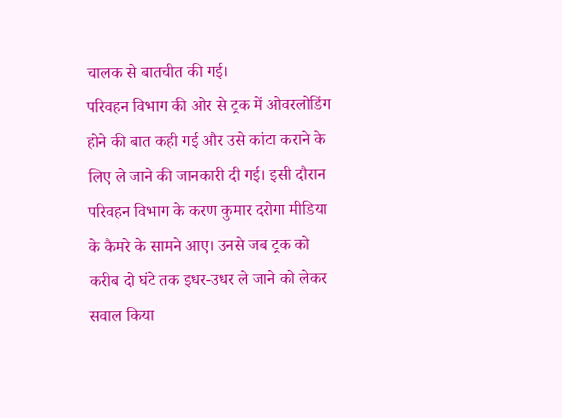चालक से बातचीत की गई।
परिवहन विभाग की ओर से ट्रक में ओवरलोडिंग होने की बात कही गई और उसे कांटा कराने के लिए ले जाने की जानकारी दी गई। इसी दौरान परिवहन विभाग के करण कुमार दरोगा मीडिया के कैमरे के सामने आए। उनसे जब ट्रक को करीब दो घंटे तक इधर-उधर ले जाने को लेकर सवाल किया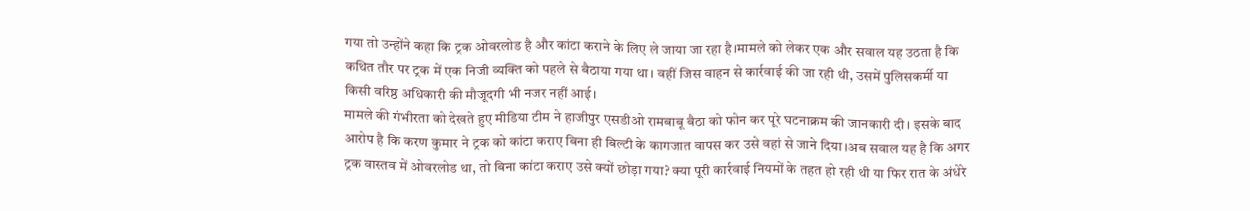गया तो उन्होंने कहा कि ट्रक ओवरलोड है और कांटा कराने के लिए ले जाया जा रहा है।मामले को लेकर एक और सवाल यह उठता है कि कथित तौर पर ट्रक में एक निजी व्यक्ति को पहले से बैठाया गया था। वहीं जिस वाहन से कार्रवाई की जा रही थी, उसमें पुलिसकर्मी या किसी वरिष्ठ अधिकारी की मौजूदगी भी नजर नहीं आई।
मामले की गंभीरता को देखते हुए मीडिया टीम ने हाजीपुर एसडीओ रामबाबू बैठा को फोन कर पूरे घटनाक्रम की जानकारी दी। इसके बाद आरोप है कि करण कुमार ने ट्रक को कांटा कराए बिना ही बिल्टी के कागजात वापस कर उसे वहां से जाने दिया।अब सवाल यह है कि अगर ट्रक वास्तव में ओवरलोड था, तो बिना कांटा कराए उसे क्यों छोड़ा गया? क्या पूरी कार्रवाई नियमों के तहत हो रही थी या फिर रात के अंधेरे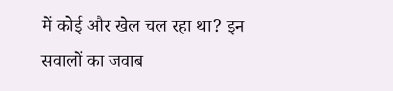में कोई और खेल चल रहा था? इन सवालों का जवाब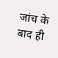जांच के बाद ही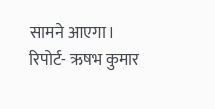सामने आएगा।
रिपोर्ट- ऋषभ कुमार